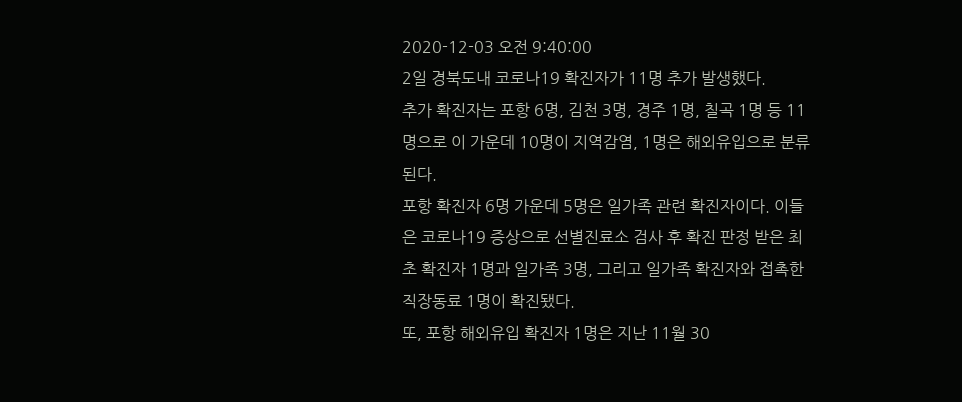2020-12-03 오전 9:40:00
2일 경북도내 코로나19 확진자가 11명 추가 발생했다.
추가 확진자는 포항 6명, 김천 3명, 경주 1명, 칠곡 1명 등 11명으로 이 가운데 10명이 지역감염, 1명은 해외유입으로 분류된다.
포항 확진자 6명 가운데 5명은 일가족 관련 확진자이다. 이들은 코로나19 증상으로 선별진료소 검사 후 확진 판정 받은 최초 확진자 1명과 일가족 3명, 그리고 일가족 확진자와 접촉한 직장동료 1명이 확진됐다.
또, 포항 해외유입 확진자 1명은 지난 11월 30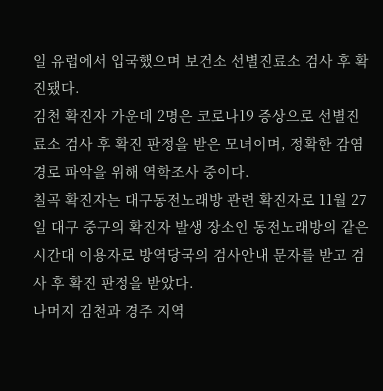일 유럽에서 입국했으며 보건소 선별진료소 검사 후 확진됐다.
김천 확진자 가운데 2명은 코로나19 증상으로 선별진료소 검사 후 확진 판정을 받은 모녀이며, 정확한 감염경로 파악을 위해 역학조사 중이다.
칠곡 확진자는 대구동전노래방 관련 확진자로 11월 27일 대구 중구의 확진자 발생 장소인 동전노래방의 같은 시간대 이용자로 방역당국의 검사안내 문자를 받고 검사 후 확진 판정을 받았다.
나머지 김천과 경주 지역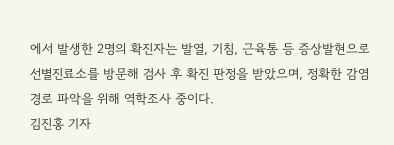에서 발생한 2명의 확진자는 발열, 기침, 근육통 등 증상발현으로 선별진료소를 방문해 검사 후 확진 판정을 받았으며, 정확한 감염경로 파악을 위해 역학조사 중이다.
김진홍 기자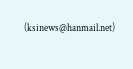(ksinews@hanmail.net)